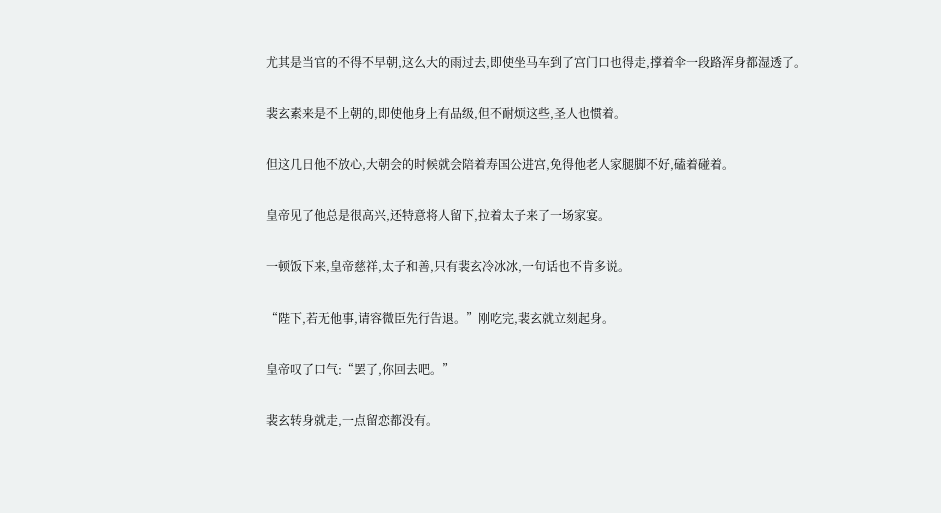尤其是当官的不得不早朝,这么大的雨过去,即使坐马车到了宫门口也得走,撑着伞一段路浑身都湿透了。

裴玄素来是不上朝的,即使他身上有品级,但不耐烦这些,圣人也惯着。

但这几日他不放心,大朝会的时候就会陪着寿国公进宫,免得他老人家腿脚不好,磕着碰着。

皇帝见了他总是很高兴,还特意将人留下,拉着太子来了一场家宴。

一顿饭下来,皇帝慈祥,太子和善,只有裴玄冷冰冰,一句话也不肯多说。

“陛下,若无他事,请容微臣先行告退。”刚吃完,裴玄就立刻起身。

皇帝叹了口气:“罢了,你回去吧。”

裴玄转身就走,一点留恋都没有。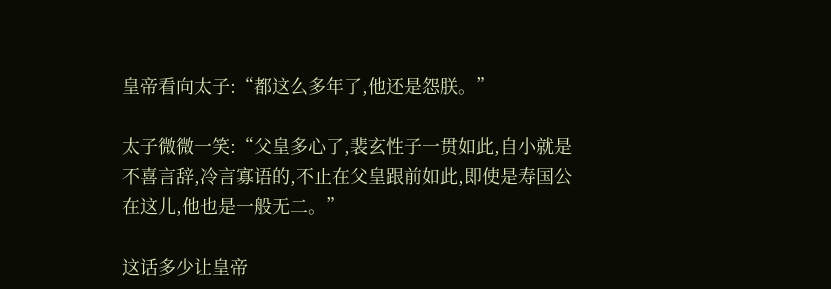皇帝看向太子:“都这么多年了,他还是怨朕。”

太子微微一笑:“父皇多心了,裴玄性子一贯如此,自小就是不喜言辞,冷言寡语的,不止在父皇跟前如此,即使是寿国公在这儿,他也是一般无二。”

这话多少让皇帝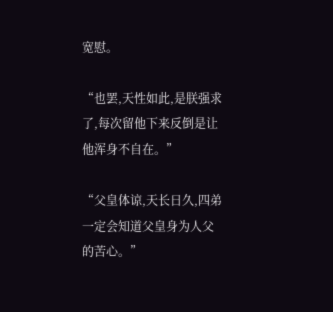宽慰。

“也罢,天性如此,是朕强求了,每次留他下来反倒是让他浑身不自在。”

“父皇体谅,天长日久,四弟一定会知道父皇身为人父的苦心。”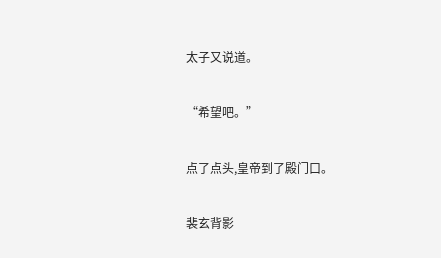太子又说道。

“希望吧。”

点了点头,皇帝到了殿门口。

裴玄背影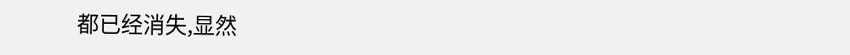都已经消失,显然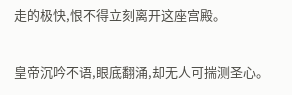走的极快,恨不得立刻离开这座宫殿。

皇帝沉吟不语,眼底翻涌,却无人可揣测圣心。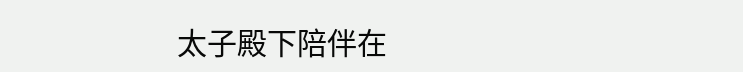太子殿下陪伴在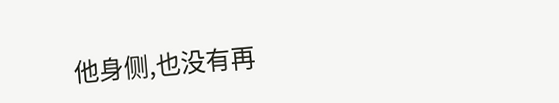他身侧,也没有再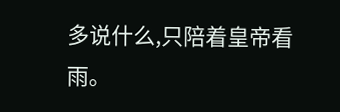多说什么,只陪着皇帝看雨。